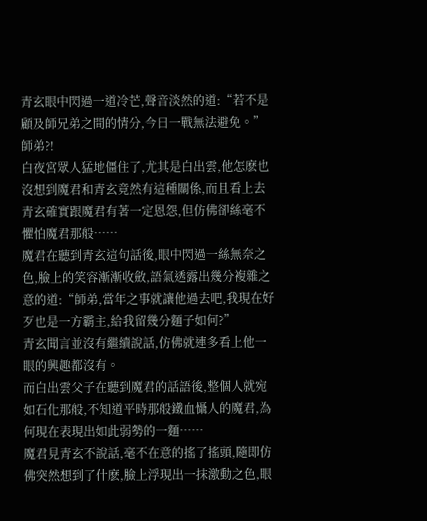青玄眼中閃過一道冷芒,聲音淡然的道:“若不是顧及師兄弟之間的情分,今日一戰無法避免。”
師弟?!
白夜宮眾人猛地僵住了,尤其是白出雲,他怎麽也沒想到魔君和青玄竟然有這種關係,而且看上去青玄確實跟魔君有著一定恩怨,但仿佛卻絲毫不懼怕魔君那般……
魔君在聽到青玄這句話後,眼中閃過一絲無奈之色,臉上的笑容漸漸收斂,語氣透露出幾分複雜之意的道:“師弟,當年之事就讓他過去吧,我現在好歹也是一方霸主,給我留幾分麵子如何?”
青玄聞言並沒有繼續說話,仿佛就連多看上他一眼的興趣都沒有。
而白出雲父子在聽到魔君的話語後,整個人就宛如石化那般,不知道平時那般鐵血懾人的魔君,為何現在表現出如此弱勢的一麵……
魔君見青玄不說話,毫不在意的搖了搖頭,隨即仿佛突然想到了什麽,臉上浮現出一抹激動之色,眼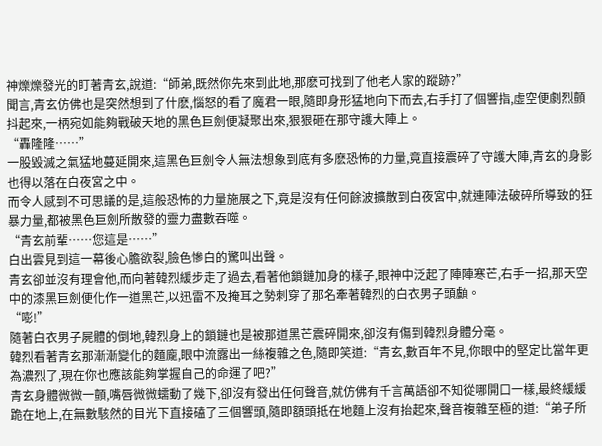神爍爍發光的盯著青玄,說道:“師弟,既然你先來到此地,那麽可找到了他老人家的蹤跡?”
聞言,青玄仿佛也是突然想到了什麽,惱怒的看了魔君一眼,隨即身形猛地向下而去,右手打了個響指,虛空便劇烈顫抖起來,一柄宛如能夠戰破天地的黑色巨劍便凝聚出來,狠狠砸在那守護大陣上。
“轟隆隆……”
一股毀滅之氣猛地蔓延開來,這黑色巨劍令人無法想象到底有多麽恐怖的力量,竟直接震碎了守護大陣,青玄的身影也得以落在白夜宮之中。
而令人感到不可思議的是,這般恐怖的力量施展之下,竟是沒有任何餘波擴散到白夜宮中,就連陣法破碎所導致的狂暴力量,都被黑色巨劍所散發的靈力盡數吞噬。
“青玄前輩……您這是……”
白出雲見到這一幕後心膽欲裂,臉色慘白的驚叫出聲。
青玄卻並沒有理會他,而向著韓烈緩步走了過去,看著他鎖鏈加身的樣子,眼神中泛起了陣陣寒芒,右手一招,那天空中的漆黑巨劍便化作一道黑芒,以迅雷不及掩耳之勢刺穿了那名牽著韓烈的白衣男子頭顱。
“嘭!”
隨著白衣男子屍體的倒地,韓烈身上的鎖鏈也是被那道黑芒震碎開來,卻沒有傷到韓烈身體分毫。
韓烈看著青玄那漸漸變化的麵龐,眼中流露出一絲複雜之色,隨即笑道:“青玄,數百年不見,你眼中的堅定比當年更為濃烈了,現在你也應該能夠掌握自己的命運了吧?”
青玄身體微微一顫,嘴唇微微蠕動了幾下,卻沒有發出任何聲音,就仿佛有千言萬語卻不知從哪開口一樣,最終緩緩跪在地上,在無數駭然的目光下直接磕了三個響頭,隨即額頭抵在地麵上沒有抬起來,聲音複雜至極的道:“弟子所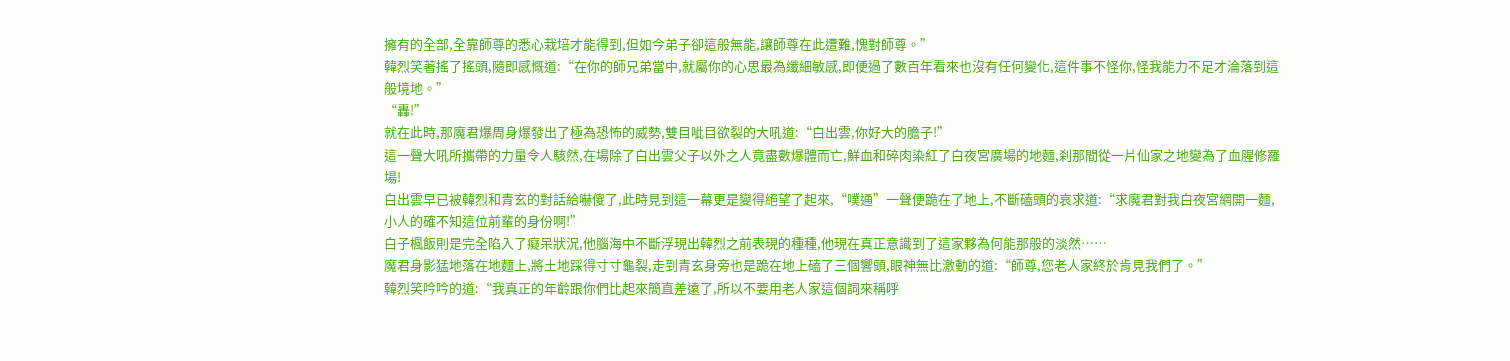擁有的全部,全靠師尊的悉心栽培才能得到,但如今弟子卻這般無能,讓師尊在此遭難,愧對師尊。”
韓烈笑著搖了搖頭,隨即感慨道:“在你的師兄弟當中,就屬你的心思最為纖細敏感,即便過了數百年看來也沒有任何變化,這件事不怪你,怪我能力不足才淪落到這般境地。”
“轟!”
就在此時,那魔君爆周身爆發出了極為恐怖的威勢,雙目呲目欲裂的大吼道:“白出雲,你好大的膽子!”
這一聲大吼所攜帶的力量令人駭然,在場除了白出雲父子以外之人竟盡數爆體而亡,鮮血和碎肉染紅了白夜宮廣場的地麵,刹那間從一片仙家之地變為了血腥修羅場!
白出雲早已被韓烈和青玄的對話給嚇傻了,此時見到這一幕更是變得絕望了起來,“噗通”一聲便跪在了地上,不斷磕頭的哀求道:“求魔君對我白夜宮網開一麵,小人的確不知這位前輩的身份啊!”
白子楓飯則是完全陷入了癡呆狀況,他腦海中不斷浮現出韓烈之前表現的種種,他現在真正意識到了這家夥為何能那般的淡然……
魔君身影猛地落在地麵上,將土地踩得寸寸龜裂,走到青玄身旁也是跪在地上磕了三個響頭,眼神無比激動的道:“師尊,您老人家終於肯見我們了。”
韓烈笑吟吟的道:“我真正的年齡跟你們比起來簡直差遠了,所以不要用老人家這個詞來稱呼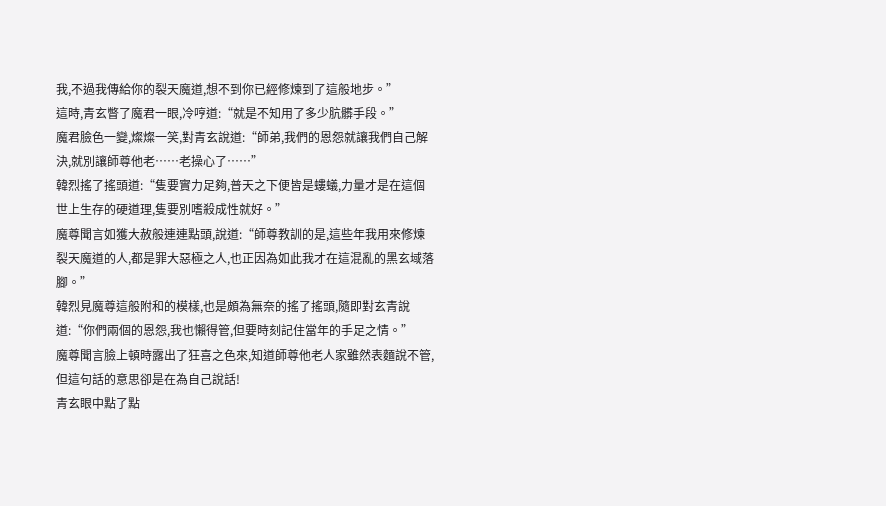我,不過我傳給你的裂天魔道,想不到你已經修煉到了這般地步。”
這時,青玄瞥了魔君一眼,冷哼道:“就是不知用了多少肮髒手段。”
魔君臉色一變,燦燦一笑,對青玄說道:“師弟,我們的恩怨就讓我們自己解決,就別讓師尊他老……老操心了……”
韓烈搖了搖頭道:“隻要實力足夠,普天之下便皆是螻蟻,力量才是在這個世上生存的硬道理,隻要別嗜殺成性就好。”
魔尊聞言如獲大赦般連連點頭,說道:“師尊教訓的是,這些年我用來修煉裂天魔道的人,都是罪大惡極之人,也正因為如此我才在這混亂的黑玄域落腳。”
韓烈見魔尊這般附和的模樣,也是頗為無奈的搖了搖頭,隨即對玄青說道:“你們兩個的恩怨,我也懶得管,但要時刻記住當年的手足之情。”
魔尊聞言臉上頓時露出了狂喜之色來,知道師尊他老人家雖然表麵說不管,但這句話的意思卻是在為自己說話!
青玄眼中點了點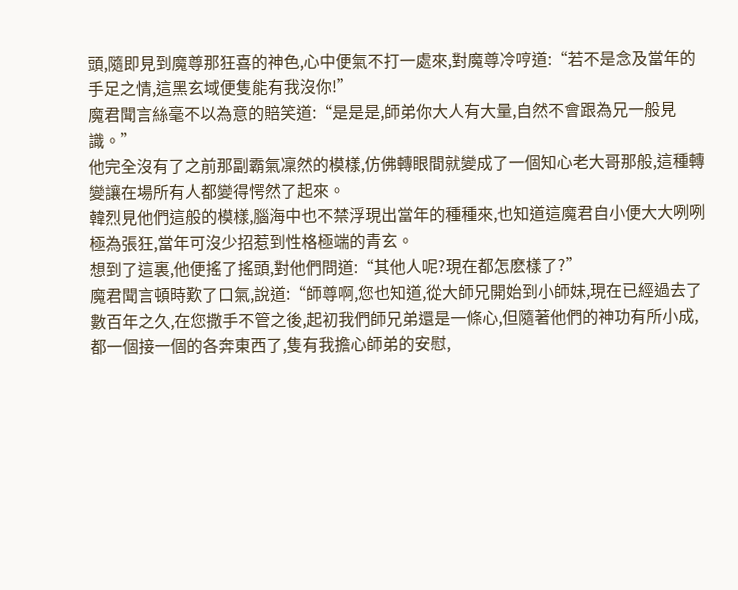頭,隨即見到魔尊那狂喜的神色,心中便氣不打一處來,對魔尊冷哼道:“若不是念及當年的手足之情,這黑玄域便隻能有我沒你!”
魔君聞言絲毫不以為意的賠笑道:“是是是,師弟你大人有大量,自然不會跟為兄一般見識。”
他完全沒有了之前那副霸氣凜然的模樣,仿佛轉眼間就變成了一個知心老大哥那般,這種轉變讓在場所有人都變得愕然了起來。
韓烈見他們這般的模樣,腦海中也不禁浮現出當年的種種來,也知道這魔君自小便大大咧咧極為張狂,當年可沒少招惹到性格極端的青玄。
想到了這裏,他便搖了搖頭,對他們問道:“其他人呢?現在都怎麽樣了?”
魔君聞言頓時歎了口氣,說道:“師尊啊,您也知道,從大師兄開始到小師妹,現在已經過去了數百年之久,在您撒手不管之後,起初我們師兄弟還是一條心,但隨著他們的神功有所小成,都一個接一個的各奔東西了,隻有我擔心師弟的安慰,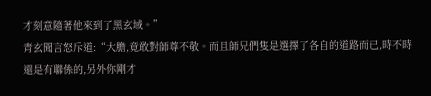才刻意隨著他來到了黑玄域。”
青玄聞言怒斥道:“大膽,竟敢對師尊不敬。而且師兄們隻是選擇了各自的道路而已,時不時還是有聯係的,另外你剛才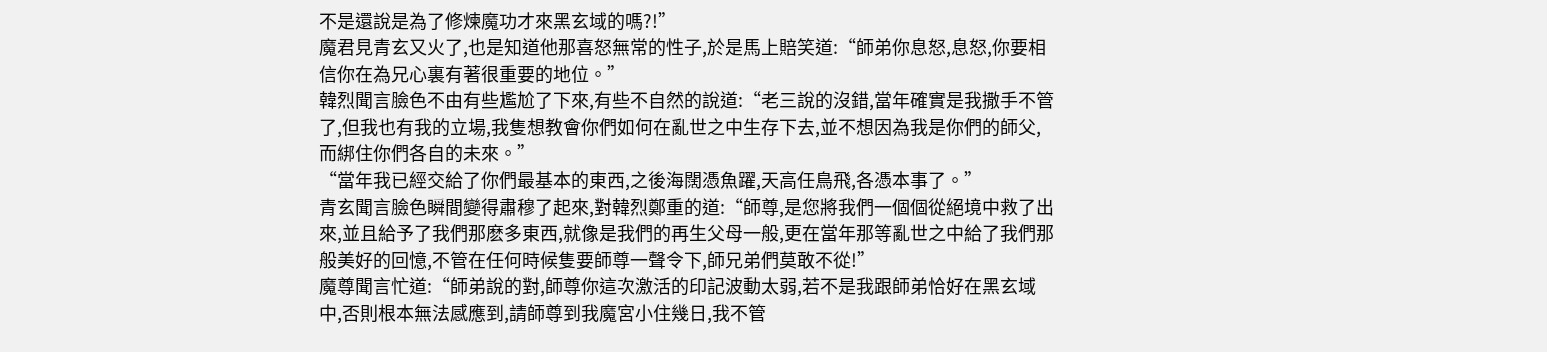不是還說是為了修煉魔功才來黑玄域的嗎?!”
魔君見青玄又火了,也是知道他那喜怒無常的性子,於是馬上賠笑道:“師弟你息怒,息怒,你要相信你在為兄心裏有著很重要的地位。”
韓烈聞言臉色不由有些尷尬了下來,有些不自然的說道:“老三說的沒錯,當年確實是我撒手不管了,但我也有我的立場,我隻想教會你們如何在亂世之中生存下去,並不想因為我是你們的師父,而綁住你們各自的未來。”
“當年我已經交給了你們最基本的東西,之後海闊憑魚躍,天高任鳥飛,各憑本事了。”
青玄聞言臉色瞬間變得肅穆了起來,對韓烈鄭重的道:“師尊,是您將我們一個個從絕境中救了出來,並且給予了我們那麽多東西,就像是我們的再生父母一般,更在當年那等亂世之中給了我們那般美好的回憶,不管在任何時候隻要師尊一聲令下,師兄弟們莫敢不從!”
魔尊聞言忙道:“師弟說的對,師尊你這次激活的印記波動太弱,若不是我跟師弟恰好在黑玄域中,否則根本無法感應到,請師尊到我魔宮小住幾日,我不管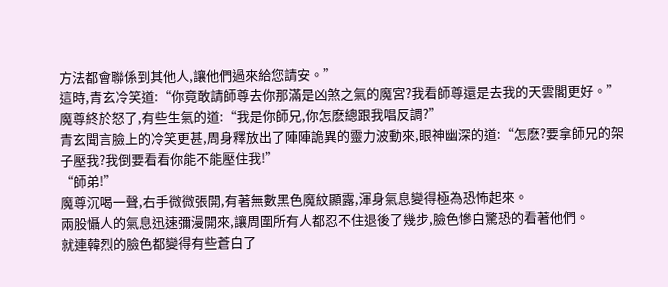方法都會聯係到其他人,讓他們過來給您請安。”
這時,青玄冷笑道:“你竟敢請師尊去你那滿是凶煞之氣的魔宮?我看師尊還是去我的天雲閣更好。”
魔尊終於怒了,有些生氣的道:“我是你師兄,你怎麽總跟我唱反調?”
青玄聞言臉上的冷笑更甚,周身釋放出了陣陣詭異的靈力波動來,眼神幽深的道:“怎麽?要拿師兄的架子壓我?我倒要看看你能不能壓住我!”
“師弟!”
魔尊沉喝一聲,右手微微張開,有著無數黑色魔紋顯露,渾身氣息變得極為恐怖起來。
兩股懾人的氣息迅速彌漫開來,讓周圍所有人都忍不住退後了幾步,臉色慘白驚恐的看著他們。
就連韓烈的臉色都變得有些蒼白了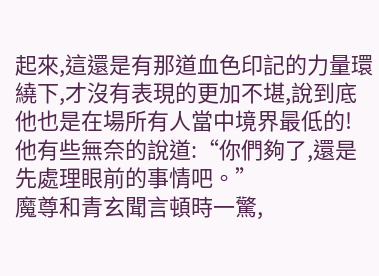起來,這還是有那道血色印記的力量環繞下,才沒有表現的更加不堪,說到底他也是在場所有人當中境界最低的!
他有些無奈的說道:“你們夠了,還是先處理眼前的事情吧。”
魔尊和青玄聞言頓時一驚,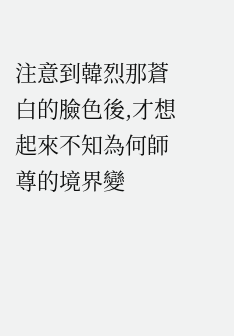注意到韓烈那蒼白的臉色後,才想起來不知為何師尊的境界變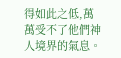得如此之低,萬萬受不了他們神人境界的氣息。